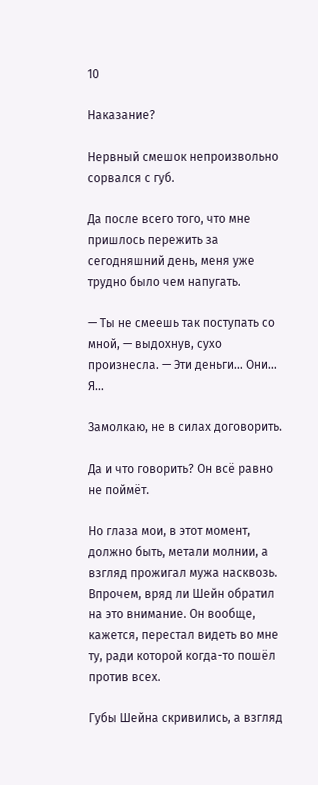10

Наказание?

Нервный смешок непроизвольно сорвался с губ.

Да после всего того, что мне пришлось пережить за сегодняшний день, меня уже трудно было чем напугать.

— Ты не смеешь так поступать со мной, — выдохнув, сухо произнесла. — Эти деньги… Они… Я…

Замолкаю, не в силах договорить.

Да и что говорить? Он всё равно не поймёт.

Но глаза мои, в этот момент, должно быть, метали молнии, а взгляд прожигал мужа насквозь. Впрочем, вряд ли Шейн обратил на это внимание. Он вообще, кажется, перестал видеть во мне ту, ради которой когда-то пошёл против всех.

Губы Шейна скривились, а взгляд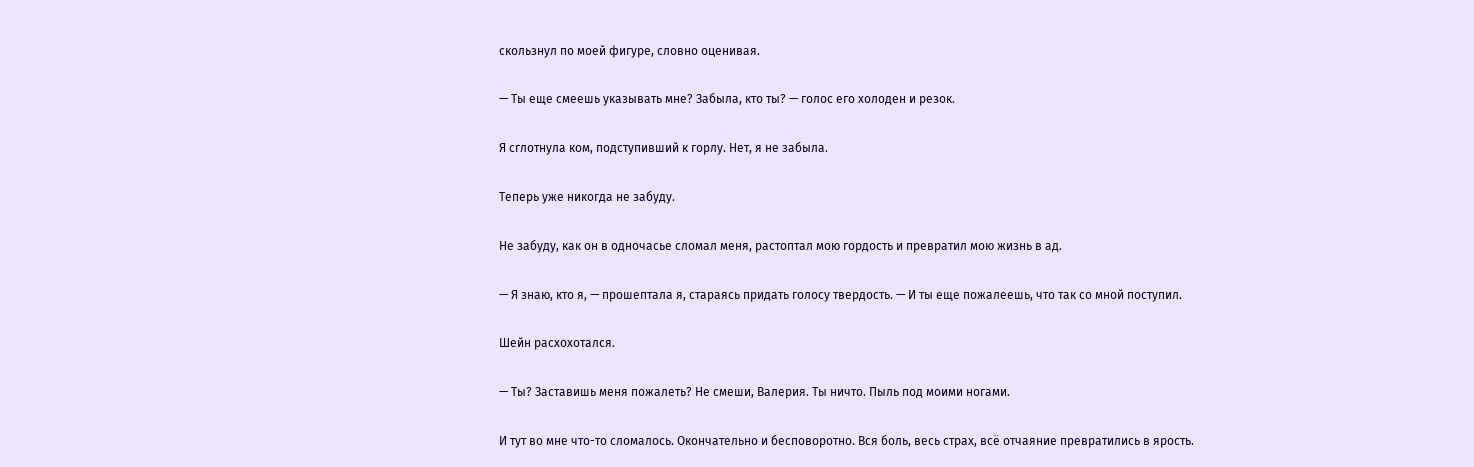скользнул по моей фигуре, словно оценивая.

— Ты еще смеешь указывать мне? Забыла, кто ты? — голос его холоден и резок.

Я сглотнула ком, подступивший к горлу. Нет, я не забыла.

Теперь уже никогда не забуду.

Не забуду, как он в одночасье сломал меня, растоптал мою гордость и превратил мою жизнь в ад.

— Я знаю, кто я, — прошептала я, стараясь придать голосу твердость. — И ты еще пожалеешь, что так со мной поступил.

Шейн расхохотался.

— Ты? Заставишь меня пожалеть? Не смеши, Валерия. Ты ничто. Пыль под моими ногами.

И тут во мне что-то сломалось. Окончательно и бесповоротно. Вся боль, весь страх, всё отчаяние превратились в ярость.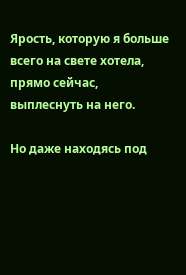Ярость, которую я больше всего на свете хотела, прямо сейчас, выплеснуть на него.

Но даже находясь под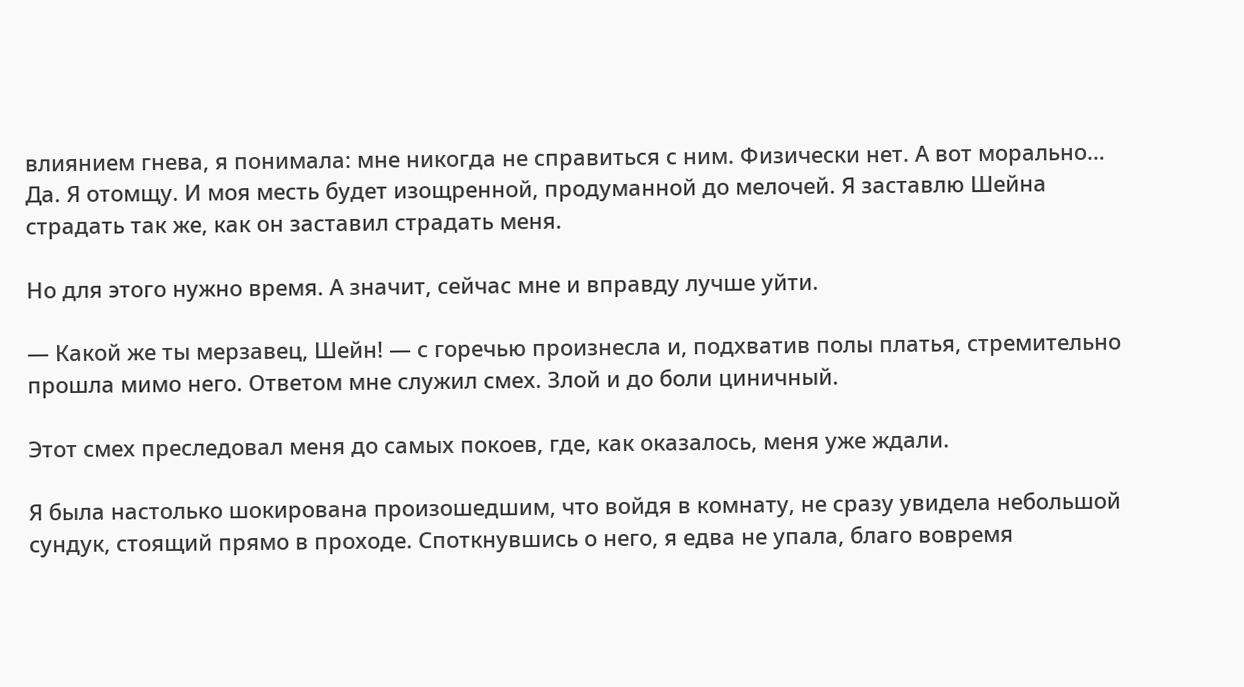влиянием гнева, я понимала: мне никогда не справиться с ним. Физически нет. А вот морально… Да. Я отомщу. И моя месть будет изощренной, продуманной до мелочей. Я заставлю Шейна страдать так же, как он заставил страдать меня.

Но для этого нужно время. А значит, сейчас мне и вправду лучше уйти.

— Какой же ты мерзавец, Шейн! — с горечью произнесла и, подхватив полы платья, стремительно прошла мимо него. Ответом мне служил смех. Злой и до боли циничный.

Этот смех преследовал меня до самых покоев, где, как оказалось, меня уже ждали.

Я была настолько шокирована произошедшим, что войдя в комнату, не сразу увидела небольшой сундук, стоящий прямо в проходе. Споткнувшись о него, я едва не упала, благо вовремя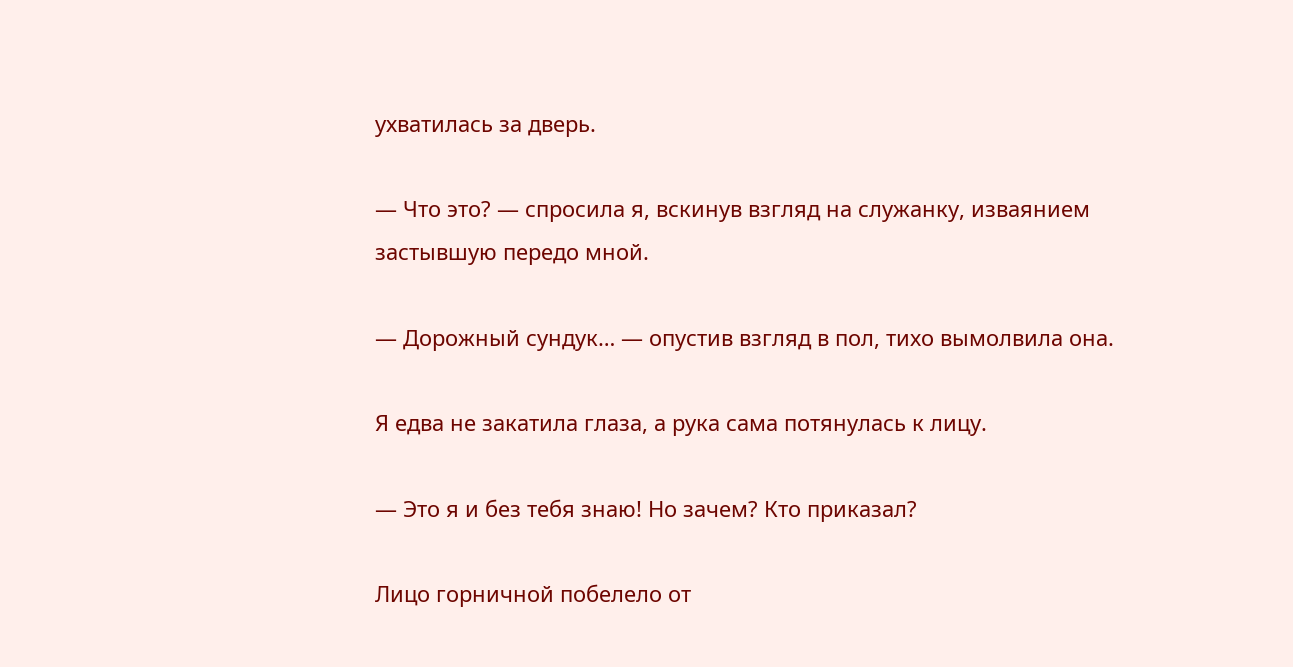ухватилась за дверь.

— Что это? — спросила я, вскинув взгляд на служанку, изваянием застывшую передо мной.

— Дорожный сундук… — опустив взгляд в пол, тихо вымолвила она.

Я едва не закатила глаза, а рука сама потянулась к лицу.

— Это я и без тебя знаю! Но зачем? Кто приказал?

Лицо горничной побелело от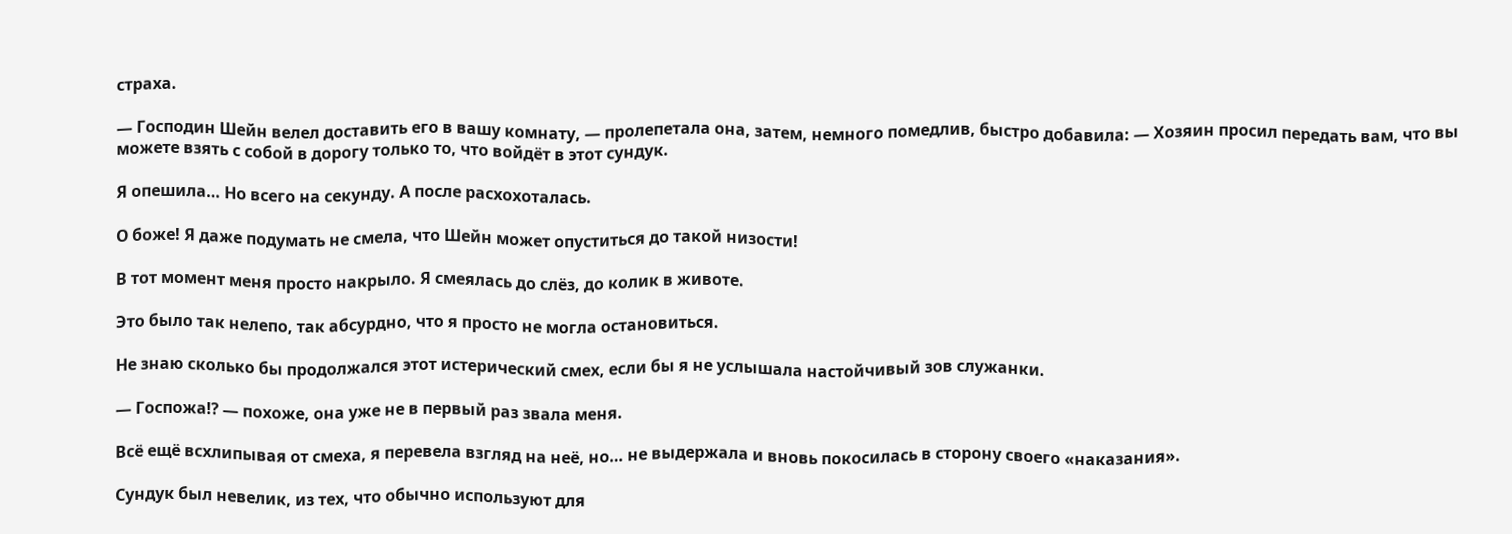страха.

— Господин Шейн велел доставить его в вашу комнату, — пролепетала она, затем, немного помедлив, быстро добавила: — Хозяин просил передать вам, что вы можете взять с собой в дорогу только то, что войдёт в этот сундук.

Я опешила… Но всего на секунду. А после расхохоталась.

О боже! Я даже подумать не смела, что Шейн может опуститься до такой низости!

В тот момент меня просто накрыло. Я смеялась до слёз, до колик в животе.

Это было так нелепо, так абсурдно, что я просто не могла остановиться.

Не знаю сколько бы продолжался этот истерический смех, если бы я не услышала настойчивый зов служанки.

— Госпожа⁉ — похоже, она уже не в первый раз звала меня.

Всё ещё всхлипывая от смеха, я перевела взгляд на неё, но… не выдержала и вновь покосилась в сторону своего «наказания».

Сундук был невелик, из тех, что обычно используют для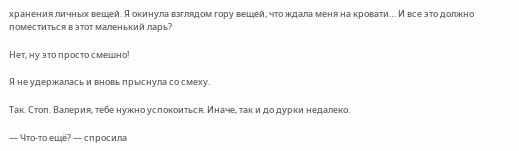хранения личных вещей. Я окинула взглядом гору вещей, что ждала меня на кровати… И все это должно поместиться в этот маленький ларь?

Нет, ну это просто смешно!

Я не удержалась и вновь прыснула со смеху.

Так. Стоп. Валерия, тебе нужно успокоиться. Иначе, так и до дурки недалеко.

— Что-то ещё? — спросила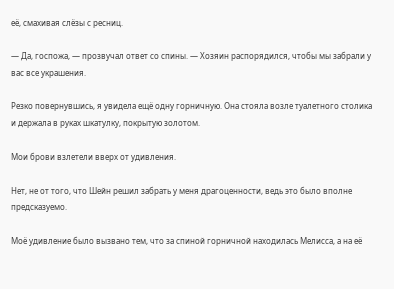её, смахивая слёзы с ресниц.

— Да, госпожа, — прозвучал ответ со спины. — Хозяин распорядился, чтобы мы забрали у вас все украшения.

Резко повернувшись, я увидела ещё одну горничную. Она стояла возле туалетного столика и держала в руках шкатулку, покрытую золотом.

Мои брови взлетели вверх от удивления.

Нет, не от того, что Шейн решил забрать у меня драгоценности, ведь это было вполне предсказуемо.

Моё удивление было вызвано тем, что за спиной горничной находилась Мелисса, а на её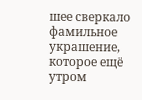шее сверкало фамильное украшение, которое ещё утром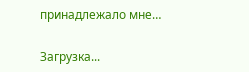принадлежало мне…

Загрузка...